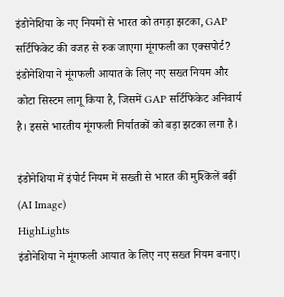इंडोनेशिया के नए नियमों से भारत को तगड़ा झटका, GAP सर्टिफिकेट की वजह से रुक जाएगा मूंगफली का एक्सपोर्ट?
इंडोनेशिया ने मूंगफली आयात के लिए नए सख्त नियम और कोटा सिस्टम लागू किया है, जिसमें GAP सर्टिफिकेट अनिवार्य है। इससे भारतीय मूंगफली निर्यातकों को बड़ा झटका लगा है।

इंडोनेशिया में इंपोर्ट नियम में सख्ती से भारत की मुश्किलें बढ़ीं (AI Image)
HighLights
इंडोनेशिया ने मूंगफली आयात के लिए नए सख्त नियम बनाए।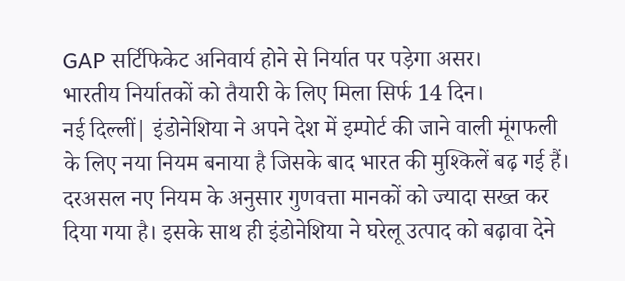GAP सर्टिफिकेट अनिवार्य होने से निर्यात पर पड़ेगा असर।
भारतीय निर्यातकों को तैयारी के लिए मिला सिर्फ 14 दिन।
नई दिल्लीं| इंडोनेशिया ने अपने देश में इम्पोर्ट की जाने वाली मूंगफली के लिए नया नियम बनाया है जिसके बाद भारत की मुश्किलें बढ़ गई हैं। दरअसल नए नियम के अनुसार गुणवत्ता मानकों को ज्यादा सख्त कर दिया गया है। इसके साथ ही इंडोनेशिया ने घरेलू उत्पाद को बढ़ावा देने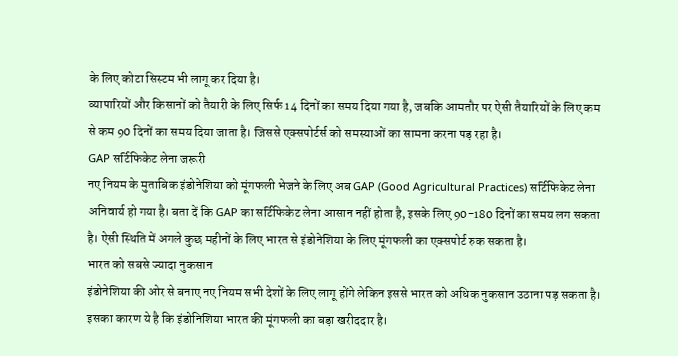के लिए कोटा सिस्टम भी लागू कर दिया है।
व्यापारियों और किसानों को तैयारी के लिए सिर्फ 14 दिनों का समय दिया गया है, जबकि आमतौर पर ऐसी तैयारियों के लिए कम से कम 90 दिनों का समय दिया जाता है। जिससे एक्सपोर्टर्स को समस्याओं का सामना करना पड़ रहा है।
GAP सर्टिफिकेट लेना जरूरी
नए नियम के मुताबिक इंडोनेशिया को मूंगफली भेजने के लिए अब GAP (Good Agricultural Practices) सर्टिफिकेट लेना अनिवार्य हो गया है। बता दें कि GAP का सर्टिफिकेट लेना आसान नहीं होता है, इसके लिए 90-180 दिनों का समय लग सकता है। ऐसी स्थिति में अगले कुछ महीनों के लिए भारत से इंडोनेशिया के लिए मूंगफली का एक्सपोर्ट रुक सकता है।
भारत को सबसे ज्यादा नुकसान
इंडोनेशिया की ओर से बनाए नए नियम सभी देशों के लिए लागू होंगे लेकिन इससे भारत को अधिक नुकसान उठाना पड़ सकता है। इसका कारण ये है कि इंडोनिशिया भारत की मूंगफली का बड़ा खरीददार है।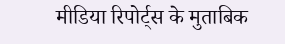मीडिया रिपोर्ट्स के मुताबिक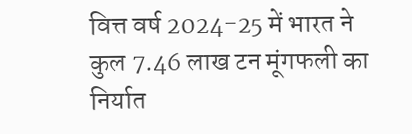वित्त वर्ष 2024-25 में भारत ने कुल 7.46 लाख टन मूंगफली का निर्यात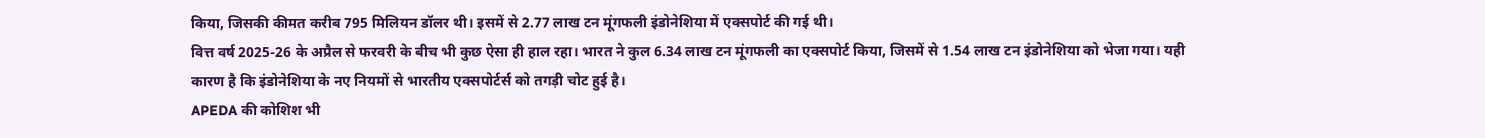किया, जिसकी कीमत करीब 795 मिलियन डॉलर थी। इसमें से 2.77 लाख टन मूंगफली इंडोनेशिया में एक्सपोर्ट की गई थी।
वित्त वर्ष 2025-26 के अप्रैल से फरवरी के बीच भी कुछ ऐसा ही हाल रहा। भारत ने कुल 6.34 लाख टन मूंगफली का एक्सपोर्ट किया, जिसमें से 1.54 लाख टन इंडोनेशिया को भेजा गया। यही कारण है कि इंडोनेशिया के नए नियमों से भारतीय एक्सपोर्टर्स को तगड़ी चोट हुई है।
APEDA की कोशिश भी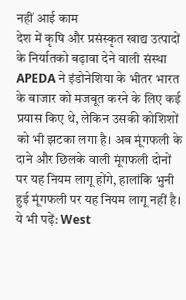नहीं आई काम
देश में कृषि और प्रसंस्कृत खाद्य उत्पादों के निर्यातको बढ़ावा देने वाली संस्था APEDA ने इंडोनेशिया के भीतर भारत के बाजार को मजबूत करने के लिए कई प्रयास किए थे, लेकिन उसकी कोशिशों को भी झटका लगा है। अब मूंगफली के दाने और छिलके वाली मूंगफली दोनों पर यह नियम लागू होंगे, हालांकि भुनी हुई मूंगफली पर यह नियम लागू नहीं है।
ये भी पढ़ें: West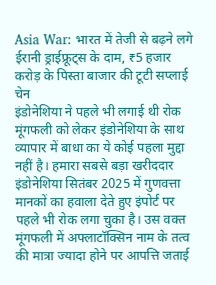Asia War: भारत में तेजी से बढ़ने लगे ईरानी ड्राईफ्रूट्स के दाम, ₹5 हजार करोड़ के पिस्ता बाजार की टूटी सप्लाई चेन
इंडोनेशिया ने पहले भी लगाई थी रोक
मूंगफली को लेकर इंडोनेशिया के साथ व्यापार में बाधा का ये कोई पहला मुद्दा नहीं है। हमारा सबसे बड़ा खरीददार इंडोनेशिया सितंबर 2025 में गुणवत्ता मानकों का हवाला देते हुए इंपोर्ट पर पहले भी रोक लगा चुका है। उस वक्त मूंगफली में अफ्लाटॉक्सिन नाम के तत्व की मात्रा ज्यादा होने पर आपत्ति जताई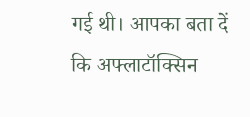गई थी। आपका बता दें कि अफ्लाटॉक्सिन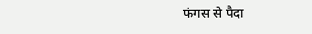फंगस से पैदा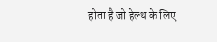होता है जो हेल्थ के लिए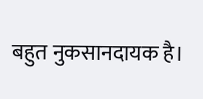बहुत नुकसानदायक है।